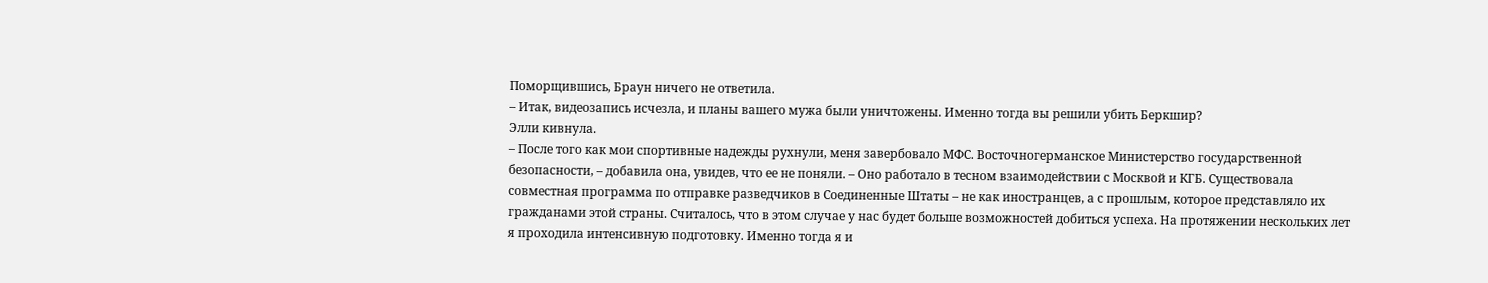Поморщившись, Браун ничего не ответила.
– Итак, видеозапись исчезла, и планы вашего мужа были уничтожены. Именно тогда вы решили убить Беркшир?
Элли кивнула.
– После того как мои спортивные надежды рухнули, меня завербовало МФС. Восточногерманское Министерство государственной безопасности, – добавила она, увидев, что ее не поняли. – Оно работало в тесном взаимодействии с Москвой и КГБ. Существовала совместная программа по отправке разведчиков в Соединенные Штаты – не как иностранцев, а с прошлым, которое представляло их гражданами этой страны. Считалось, что в этом случае у нас будет больше возможностей добиться успеха. На протяжении нескольких лет я проходила интенсивную подготовку. Именно тогда я и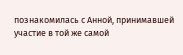познакомилась с Анной, принимавшей участие в той же самой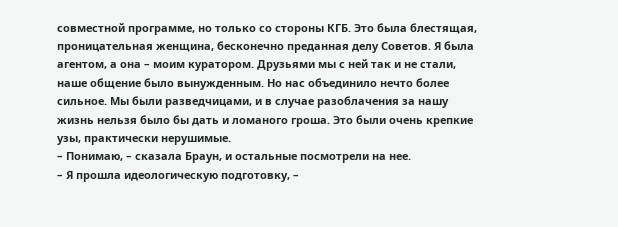совместной программе, но только со стороны КГБ. Это была блестящая, проницательная женщина, бесконечно преданная делу Советов. Я была агентом, а она – моим куратором. Друзьями мы с ней так и не стали, наше общение было вынужденным. Но нас объединило нечто более сильное. Мы были разведчицами, и в случае разоблачения за нашу жизнь нельзя было бы дать и ломаного гроша. Это были очень крепкие узы, практически нерушимые.
– Понимаю, – сказала Браун, и остальные посмотрели на нее.
– Я прошла идеологическую подготовку, –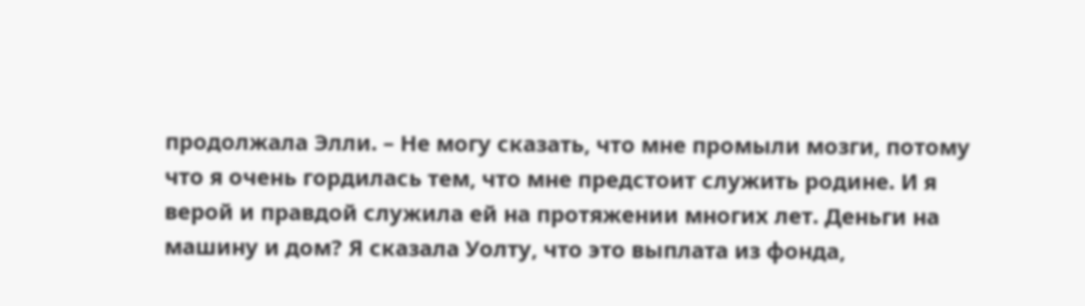продолжала Элли. – Не могу сказать, что мне промыли мозги, потому что я очень гордилась тем, что мне предстоит служить родине. И я верой и правдой служила ей на протяжении многих лет. Деньги на машину и дом? Я сказала Уолту, что это выплата из фонда,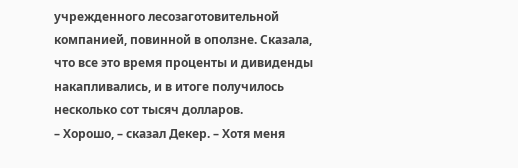учрежденного лесозаготовительной компанией, повинной в оползне. Сказала, что все это время проценты и дивиденды накапливались, и в итоге получилось несколько сот тысяч долларов.
– Хорошо, – сказал Декер. – Хотя меня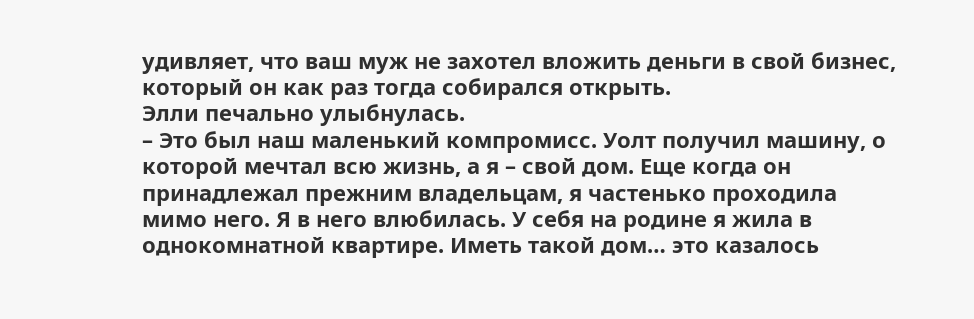удивляет, что ваш муж не захотел вложить деньги в свой бизнес, который он как раз тогда собирался открыть.
Элли печально улыбнулась.
– Это был наш маленький компромисс. Уолт получил машину, о которой мечтал всю жизнь, а я – свой дом. Еще когда он принадлежал прежним владельцам, я частенько проходила мимо него. Я в него влюбилась. У себя на родине я жила в однокомнатной квартире. Иметь такой дом… это казалось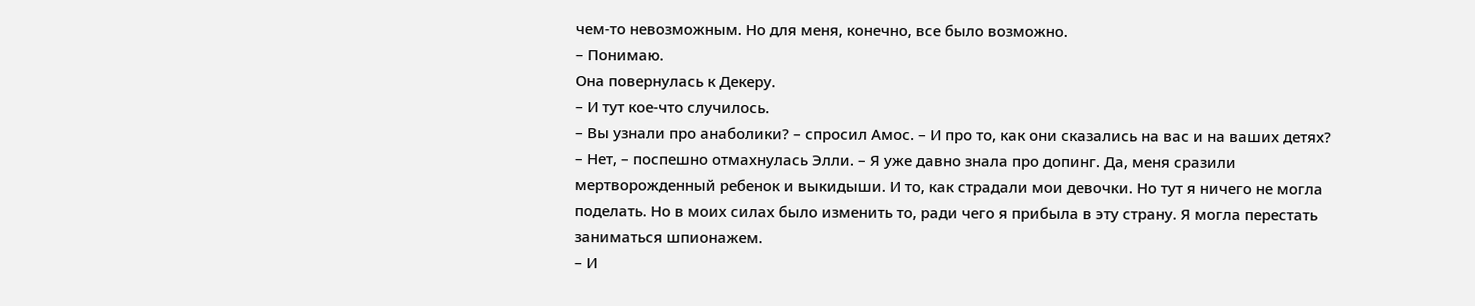чем-то невозможным. Но для меня, конечно, все было возможно.
– Понимаю.
Она повернулась к Декеру.
– И тут кое-что случилось.
– Вы узнали про анаболики? – спросил Амос. – И про то, как они сказались на вас и на ваших детях?
– Нет, – поспешно отмахнулась Элли. – Я уже давно знала про допинг. Да, меня сразили мертворожденный ребенок и выкидыши. И то, как страдали мои девочки. Но тут я ничего не могла поделать. Но в моих силах было изменить то, ради чего я прибыла в эту страну. Я могла перестать заниматься шпионажем.
– И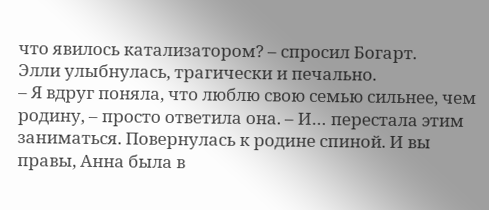что явилось катализатором? – спросил Богарт.
Элли улыбнулась, трагически и печально.
– Я вдруг поняла, что люблю свою семью сильнее, чем родину, – просто ответила она. – И… перестала этим заниматься. Повернулась к родине спиной. И вы правы, Анна была в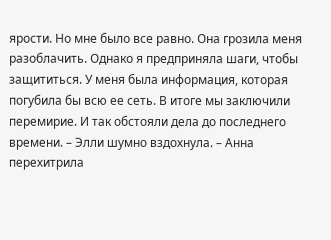ярости. Но мне было все равно. Она грозила меня разоблачить. Однако я предприняла шаги, чтобы защититься. У меня была информация, которая погубила бы всю ее сеть. В итоге мы заключили перемирие. И так обстояли дела до последнего времени. – Элли шумно вздохнула. – Анна перехитрила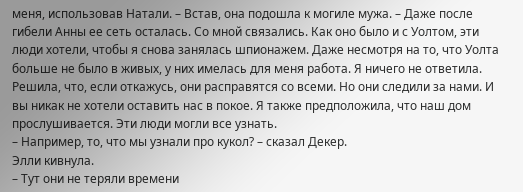меня, использовав Натали. – Встав, она подошла к могиле мужа. – Даже после гибели Анны ее сеть осталась. Со мной связались. Как оно было и с Уолтом, эти люди хотели, чтобы я снова занялась шпионажем. Даже несмотря на то, что Уолта больше не было в живых, у них имелась для меня работа. Я ничего не ответила. Решила, что, если откажусь, они расправятся со всеми. Но они следили за нами. И вы никак не хотели оставить нас в покое. Я также предположила, что наш дом прослушивается. Эти люди могли все узнать.
– Например, то, что мы узнали про кукол? – сказал Декер.
Элли кивнула.
– Тут они не теряли времени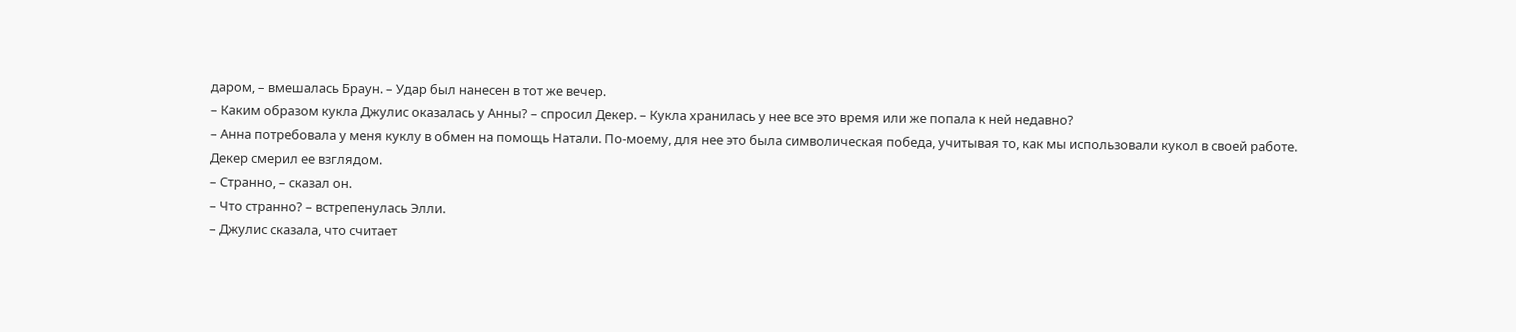даром, – вмешалась Браун. – Удар был нанесен в тот же вечер.
– Каким образом кукла Джулис оказалась у Анны? – спросил Декер. – Кукла хранилась у нее все это время или же попала к ней недавно?
– Анна потребовала у меня куклу в обмен на помощь Натали. По-моему, для нее это была символическая победа, учитывая то, как мы использовали кукол в своей работе.
Декер смерил ее взглядом.
– Странно, – сказал он.
– Что странно? – встрепенулась Элли.
– Джулис сказала, что считает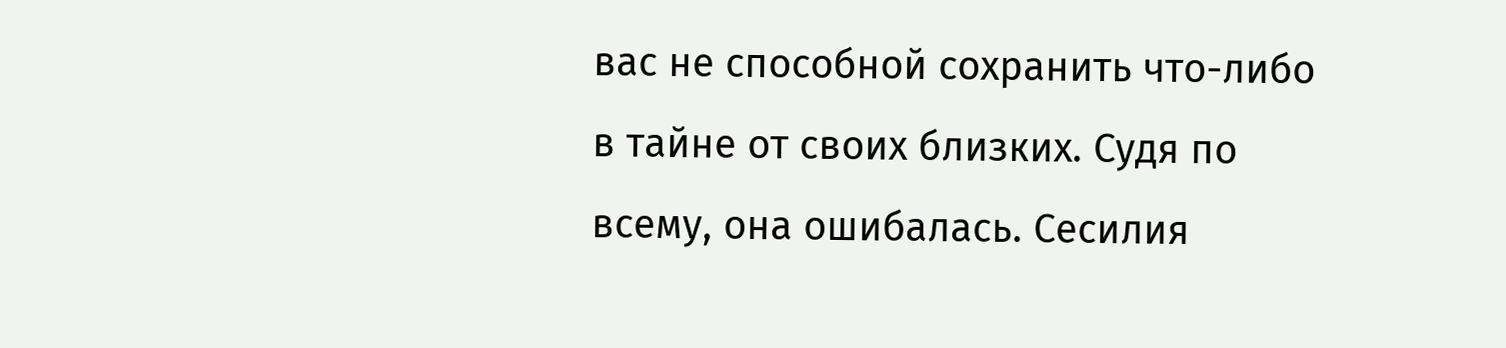вас не способной сохранить что-либо в тайне от своих близких. Судя по всему, она ошибалась. Сесилия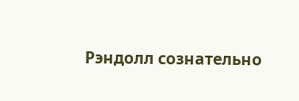Рэндолл сознательно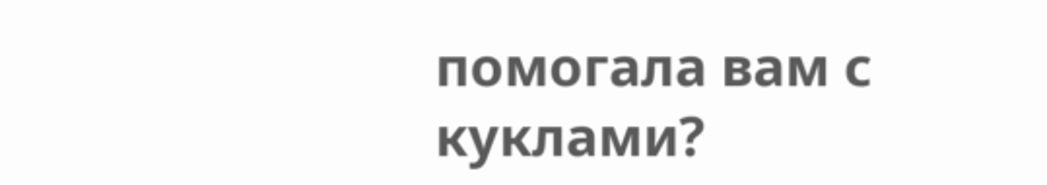помогала вам с куклами?